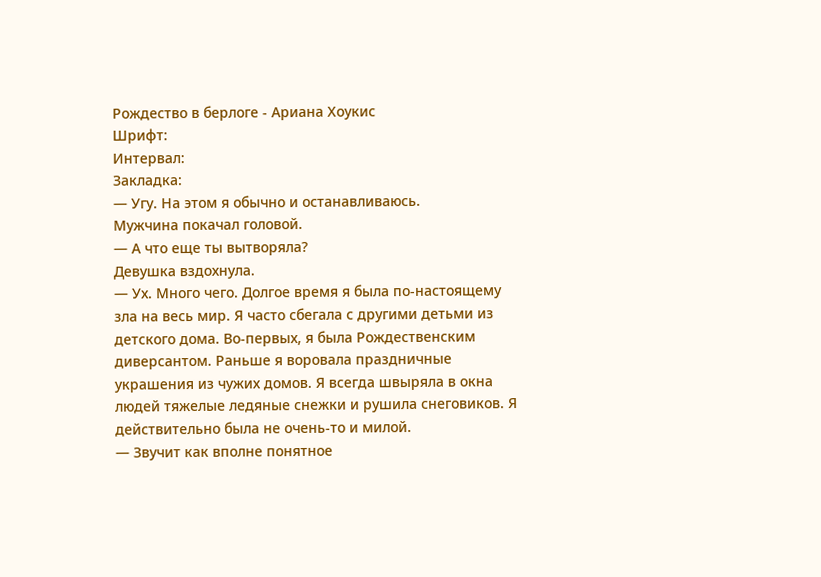Рождество в берлоге - Ариана Хоукис
Шрифт:
Интервал:
Закладка:
— Угу. На этом я обычно и останавливаюсь.
Мужчина покачал головой.
— А что еще ты вытворяла?
Девушка вздохнула.
— Ух. Много чего. Долгое время я была по-настоящему зла на весь мир. Я часто сбегала с другими детьми из детского дома. Во-первых, я была Рождественским диверсантом. Раньше я воровала праздничные украшения из чужих домов. Я всегда швыряла в окна людей тяжелые ледяные снежки и рушила снеговиков. Я действительно была не очень-то и милой.
— Звучит как вполне понятное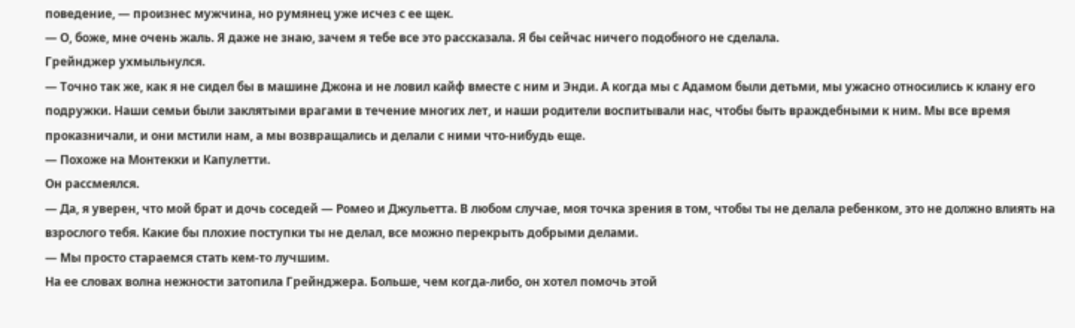поведение, — произнес мужчина, но румянец уже исчез с ее щек.
— О, боже, мне очень жаль. Я даже не знаю, зачем я тебе все это рассказала. Я бы сейчас ничего подобного не сделала.
Грейнджер ухмыльнулся.
— Точно так же, как я не сидел бы в машине Джона и не ловил кайф вместе с ним и Энди. А когда мы с Адамом были детьми, мы ужасно относились к клану его подружки. Наши семьи были заклятыми врагами в течение многих лет, и наши родители воспитывали нас, чтобы быть враждебными к ним. Мы все время проказничали, и они мстили нам, а мы возвращались и делали с ними что-нибудь еще.
— Похоже на Монтекки и Капулетти.
Он рассмеялся.
— Да, я уверен, что мой брат и дочь соседей — Ромео и Джульетта. В любом случае, моя точка зрения в том, чтобы ты не делала ребенком, это не должно влиять на взрослого тебя. Какие бы плохие поступки ты не делал, все можно перекрыть добрыми делами.
— Мы просто стараемся стать кем-то лучшим.
На ее словах волна нежности затопила Грейнджера. Больше, чем когда-либо, он хотел помочь этой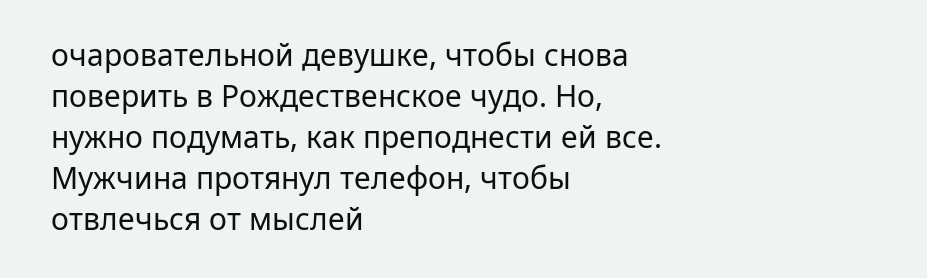очаровательной девушке, чтобы снова поверить в Рождественское чудо. Но, нужно подумать, как преподнести ей все. Мужчина протянул телефон, чтобы отвлечься от мыслей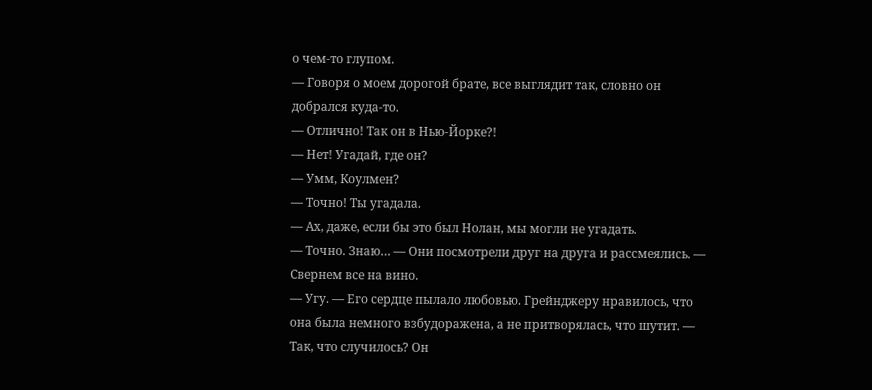о чем-то глупом.
— Говоря о моем дорогой брате, все выглядит так, словно он добрался куда-то.
— Отлично! Так он в Нью-Йорке?!
— Нет! Угадай, где он?
— Умм, Коулмен?
— Точно! Ты угадала.
— Ах, даже, если бы это был Нолан, мы могли не угадать.
— Точно. Знаю… — Они посмотрели друг на друга и рассмеялись. — Свернем все на вино.
— Угу. — Его сердце пылало любовью. Грейнджеру нравилось, что она была немного взбудоражена, а не притворялась, что шутит. — Так, что случилось? Он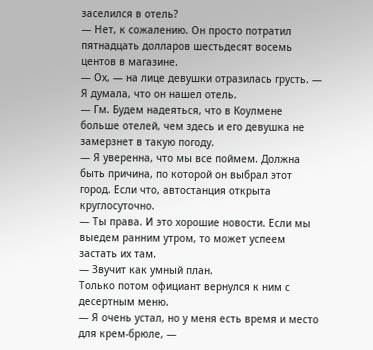заселился в отель?
— Нет, к сожалению. Он просто потратил пятнадцать долларов шестьдесят восемь центов в магазине.
— Ох, — на лице девушки отразилась грусть. — Я думала, что он нашел отель.
— Гм. Будем надеяться, что в Коулмене больше отелей, чем здесь и его девушка не замерзнет в такую погоду.
— Я уверенна, что мы все поймем. Должна быть причина, по которой он выбрал этот город. Если что, автостанция открыта круглосуточно.
— Ты права. И это хорошие новости. Если мы выедем ранним утром, то может успеем застать их там.
— Звучит как умный план.
Только потом официант вернулся к ним с десертным меню.
— Я очень устал, но у меня есть время и место для крем-брюле, —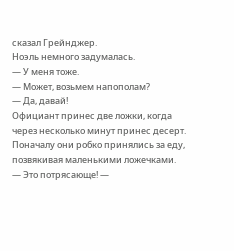сказал Грейнджер.
Ноэль немного задумалась.
— У меня тоже.
— Может, возьмем напополам?
— Да, давай!
Официант принес две ложки, когда через несколько минут принес десерт. Поначалу они робко принялись за еду, позвякивая маленькими ложечками.
— Это потрясающе! —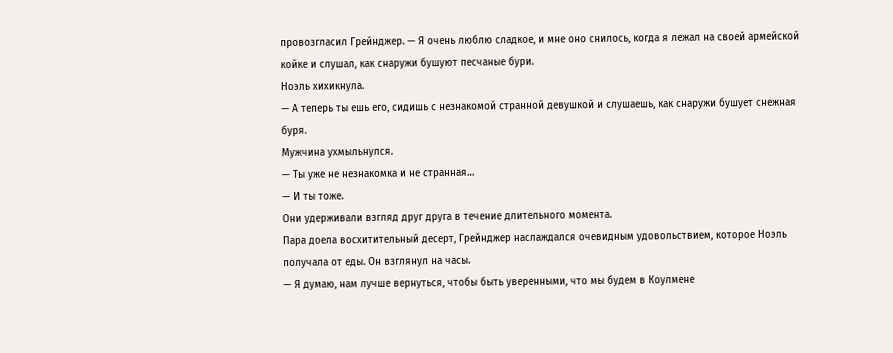провозгласил Грейнджер. — Я очень люблю сладкое, и мне оно снилось, когда я лежал на своей армейской койке и слушал, как снаружи бушуют песчаные бури.
Ноэль хихикнула.
— А теперь ты ешь его, сидишь с незнакомой странной девушкой и слушаешь, как снаружи бушует снежная буря.
Мужчина ухмыльнулся.
— Ты уже не незнакомка и не странная…
— И ты тоже.
Они удерживали взгляд друг друга в течение длительного момента.
Пара доела восхитительный десерт, Грейнджер наслаждался очевидным удовольствием, которое Ноэль получала от еды. Он взглянул на часы.
— Я думаю, нам лучше вернуться, чтобы быть уверенными, что мы будем в Коулмене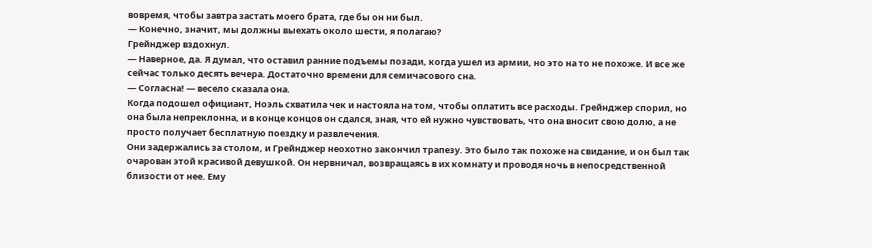вовремя, чтобы завтра застать моего брата, где бы он ни был.
— Конечно, значит, мы должны выехать около шести, я полагаю?
Грейнджер вздохнул.
— Наверное, да. Я думал, что оставил ранние подъемы позади, когда ушел из армии, но это на то не похоже. И все же сейчас только десять вечера. Достаточно времени для семичасового сна.
— Согласна! — весело сказала она.
Когда подошел официант, Ноэль схватила чек и настояла на том, чтобы оплатить все расходы. Грейнджер спорил, но она была непреклонна, и в конце концов он сдался, зная, что ей нужно чувствовать, что она вносит свою долю, а не просто получает бесплатную поездку и развлечения.
Они задержались за столом, и Грейнджер неохотно закончил трапезу. Это было так похоже на свидание, и он был так очарован этой красивой девушкой. Он нервничал, возвращаясь в их комнату и проводя ночь в непосредственной близости от нее. Ему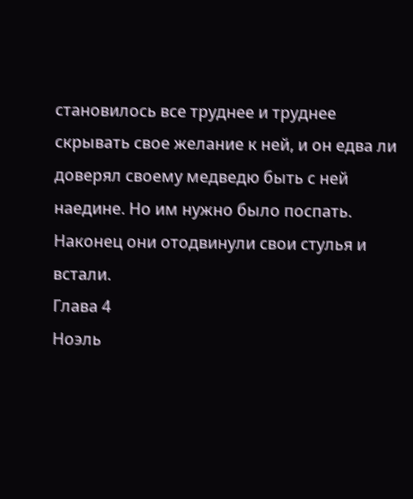становилось все труднее и труднее скрывать свое желание к ней, и он едва ли доверял своему медведю быть с ней наедине. Но им нужно было поспать.
Наконец они отодвинули свои стулья и встали.
Глава 4
Ноэль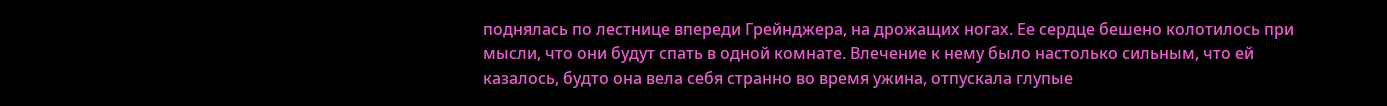поднялась по лестнице впереди Грейнджера, на дрожащих ногах. Ее сердце бешено колотилось при мысли, что они будут спать в одной комнате. Влечение к нему было настолько сильным, что ей казалось, будто она вела себя странно во время ужина, отпускала глупые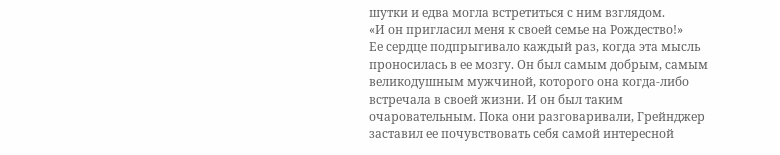шутки и едва могла встретиться с ним взглядом.
«И он пригласил меня к своей семье на Рождество!»
Ее сердце подпрыгивало каждый раз, когда эта мысль проносилась в ее мозгу. Он был самым добрым, самым великодушным мужчиной, которого она когда-либо встречала в своей жизни. И он был таким очаровательным. Пока они разговаривали, Грейнджер заставил ее почувствовать себя самой интересной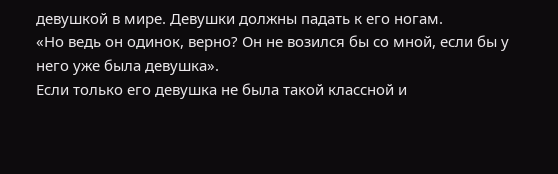девушкой в мире. Девушки должны падать к его ногам.
«Но ведь он одинок, верно? Он не возился бы со мной, если бы у него уже была девушка».
Если только его девушка не была такой классной и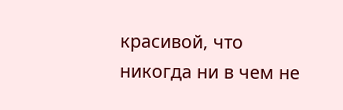красивой, что никогда ни в чем не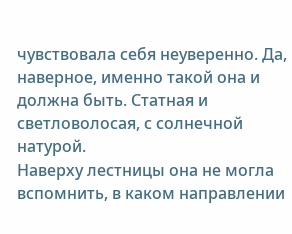чувствовала себя неуверенно. Да, наверное, именно такой она и должна быть. Статная и светловолосая, с солнечной натурой.
Наверху лестницы она не могла вспомнить, в каком направлении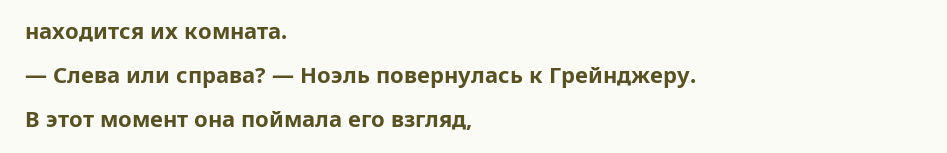находится их комната.
— Слева или справа? — Ноэль повернулась к Грейнджеру.
В этот момент она поймала его взгляд,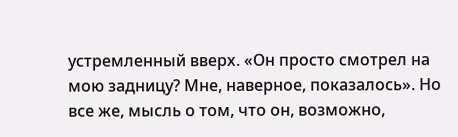устремленный вверх. «Он просто смотрел на мою задницу? Мне, наверное, показалось». Но все же, мысль о том, что он, возможно,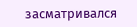засматривался